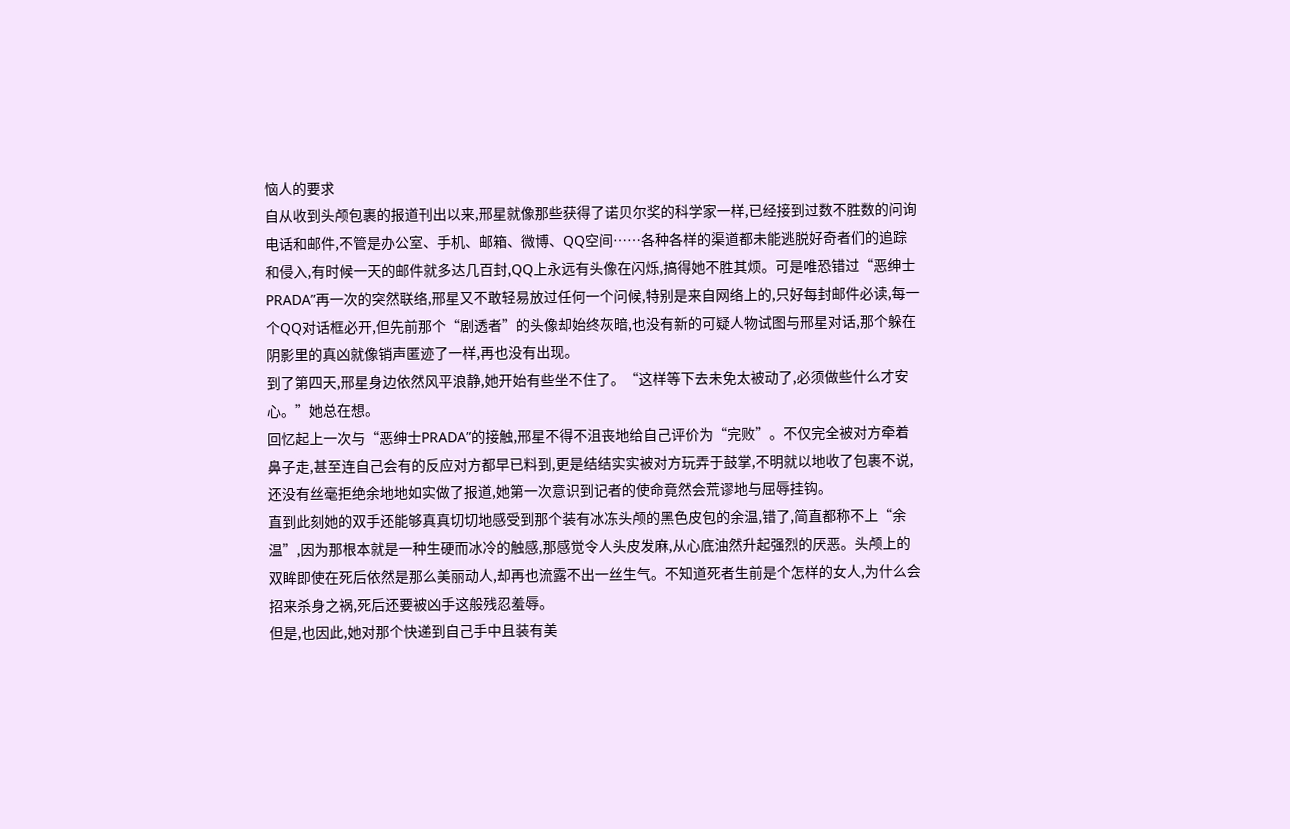恼人的要求
自从收到头颅包裹的报道刊出以来,邢星就像那些获得了诺贝尔奖的科学家一样,已经接到过数不胜数的问询电话和邮件,不管是办公室、手机、邮箱、微博、QQ空间……各种各样的渠道都未能逃脱好奇者们的追踪和侵入,有时候一天的邮件就多达几百封,QQ上永远有头像在闪烁,搞得她不胜其烦。可是唯恐错过“恶绅士PRADA”再一次的突然联络,邢星又不敢轻易放过任何一个问候,特别是来自网络上的,只好每封邮件必读,每一个QQ对话框必开,但先前那个“剧透者”的头像却始终灰暗,也没有新的可疑人物试图与邢星对话,那个躲在阴影里的真凶就像销声匿迹了一样,再也没有出现。
到了第四天,邢星身边依然风平浪静,她开始有些坐不住了。“这样等下去未免太被动了,必须做些什么才安心。”她总在想。
回忆起上一次与“恶绅士PRADA”的接触,邢星不得不沮丧地给自己评价为“完败”。不仅完全被对方牵着鼻子走,甚至连自己会有的反应对方都早已料到,更是结结实实被对方玩弄于鼓掌,不明就以地收了包裹不说,还没有丝毫拒绝余地地如实做了报道,她第一次意识到记者的使命竟然会荒谬地与屈辱挂钩。
直到此刻她的双手还能够真真切切地感受到那个装有冰冻头颅的黑色皮包的余温,错了,简直都称不上“余温”,因为那根本就是一种生硬而冰冷的触感,那感觉令人头皮发麻,从心底油然升起强烈的厌恶。头颅上的双眸即使在死后依然是那么美丽动人,却再也流露不出一丝生气。不知道死者生前是个怎样的女人,为什么会招来杀身之祸,死后还要被凶手这般残忍羞辱。
但是,也因此,她对那个快递到自己手中且装有美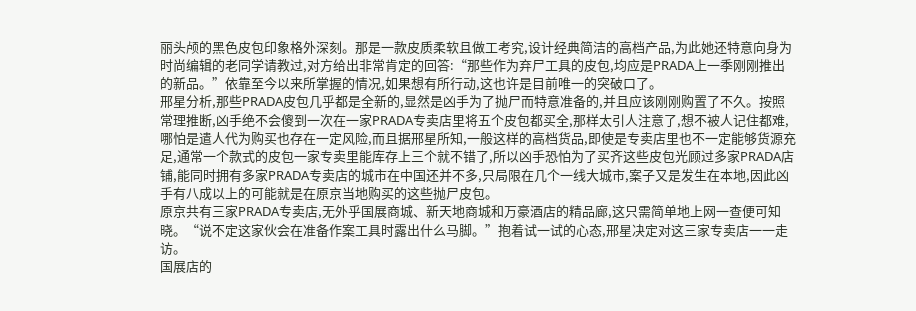丽头颅的黑色皮包印象格外深刻。那是一款皮质柔软且做工考究,设计经典简洁的高档产品,为此她还特意向身为时尚编辑的老同学请教过,对方给出非常肯定的回答:“那些作为弃尸工具的皮包,均应是PRADA上一季刚刚推出的新品。”依靠至今以来所掌握的情况,如果想有所行动,这也许是目前唯一的突破口了。
邢星分析,那些PRADA皮包几乎都是全新的,显然是凶手为了抛尸而特意准备的,并且应该刚刚购置了不久。按照常理推断,凶手绝不会傻到一次在一家PRADA专卖店里将五个皮包都买全,那样太引人注意了,想不被人记住都难,哪怕是遣人代为购买也存在一定风险,而且据邢星所知,一般这样的高档货品,即使是专卖店里也不一定能够货源充足,通常一个款式的皮包一家专卖里能库存上三个就不错了,所以凶手恐怕为了买齐这些皮包光顾过多家PRADA店铺,能同时拥有多家PRADA专卖店的城市在中国还并不多,只局限在几个一线大城市,案子又是发生在本地,因此凶手有八成以上的可能就是在原京当地购买的这些抛尸皮包。
原京共有三家PRADA专卖店,无外乎国展商城、新天地商城和万豪酒店的精品廊,这只需简单地上网一查便可知晓。“说不定这家伙会在准备作案工具时露出什么马脚。”抱着试一试的心态,邢星决定对这三家专卖店一一走访。
国展店的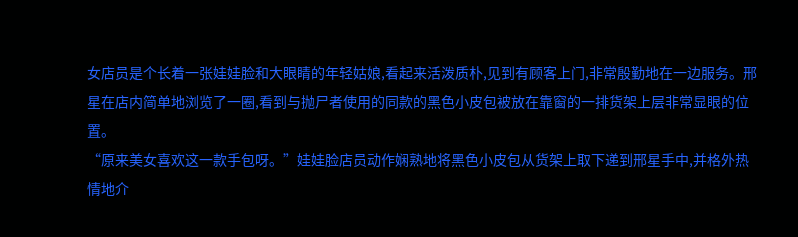女店员是个长着一张娃娃脸和大眼睛的年轻姑娘,看起来活泼质朴,见到有顾客上门,非常殷勤地在一边服务。邢星在店内简单地浏览了一圈,看到与抛尸者使用的同款的黑色小皮包被放在靠窗的一排货架上层非常显眼的位置。
“原来美女喜欢这一款手包呀。”娃娃脸店员动作娴熟地将黑色小皮包从货架上取下递到邢星手中,并格外热情地介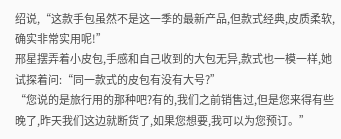绍说,“这款手包虽然不是这一季的最新产品,但款式经典,皮质柔软,确实非常实用呢!”
邢星摆弄着小皮包,手感和自己收到的大包无异,款式也一模一样,她试探着问:“同一款式的皮包有没有大号?”
“您说的是旅行用的那种吧?有的,我们之前销售过,但是您来得有些晚了,昨天我们这边就断货了,如果您想要,我可以为您预订。”